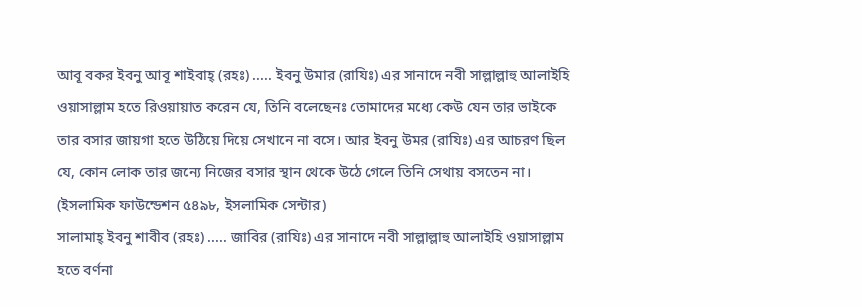আবূ বকর ইবনু আবূ শাইবাহ্ (রহঃ) ..... ইবনু উমার (রাযিঃ) এর সানাদে নবী সাল্লাল্লাহু আলাইহি ওয়াসাল্লাম হতে রিওয়ায়াত করেন যে, তিনি বলেছেনঃ তোমাদের মধ্যে কেউ যেন তার ভাইকে তার বসার জায়গা হতে উঠিয়ে দিয়ে সেখানে না বসে। আর ইবনু উমর (রাযিঃ) এর আচরণ ছিল যে, কোন লোক তার জন্যে নিজের বসার স্থান থেকে উঠে গেলে তিনি সেথায় বসতেন না। (ইসলামিক ফাউন্ডেশন ৫৪৯৮, ইসলামিক সেন্টার)
সালামাহ্ ইবনু শাবীব (রহঃ) ..... জাবির (রাযিঃ) এর সানাদে নবী সাল্লাল্লাহু আলাইহি ওয়াসাল্লাম হতে বর্ণনা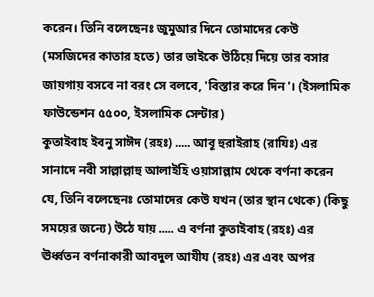করেন। তিনি বলেছেনঃ জুমুআর দিনে তোমাদের কেউ (মসজিদের কাতার হতে) তার ভাইকে উঠিয়ে দিয়ে তার বসার জায়গায় বসবে না বরং সে বলবে, 'বিস্তার করে দিন'। (ইসলামিক ফাউন্ডেশন ৫৫০০, ইসলামিক সেন্টার)
কুতাইবাহ ইবনু সাঈদ (রহঃ) ..... আবূ হুরাইরাহ (রাযিঃ) এর সানাদে নবী সাল্লাল্লাহু আলাইহি ওয়াসাল্লাম থেকে বর্ণনা করেন যে, তিনি বলেছেনঃ তোমাদের কেউ যখন (তার স্থান থেকে) (কিছু সময়ের জন্যে) উঠে যায় ..... এ বর্ণনা কুতাইবাহ (রহঃ) এর ঊর্ধ্বতন বর্ণনাকারী আবদুল আযীয (রহঃ) এর এবং অপর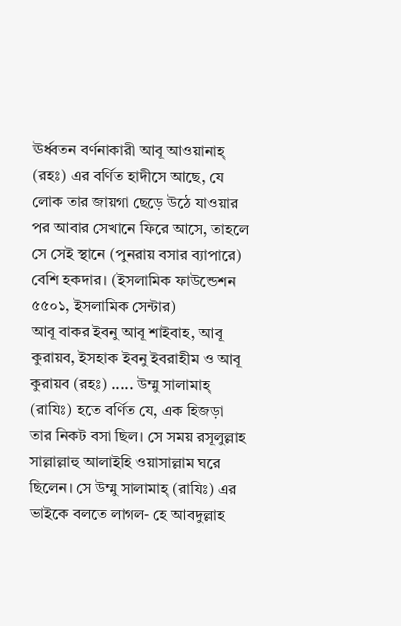ঊর্ধ্বতন বর্ণনাকারী আবূ আওয়ানাহ্ (রহঃ) এর বর্ণিত হাদীসে আছে, যে লোক তার জায়গা ছেড়ে উঠে যাওয়ার পর আবার সেখানে ফিরে আসে, তাহলে সে সেই স্থানে (পুনরায় বসার ব্যাপারে) বেশি হকদার। (ইসলামিক ফাউন্ডেশন ৫৫০১, ইসলামিক সেন্টার)
আবূ বাকর ইবনু আবূ শাইবাহ, আবূ কুরায়ব, ইসহাক ইবনু ইবরাহীম ও আবূ কুরায়ব (রহঃ) ..... উম্মু সালামাহ্ (রাযিঃ) হতে বর্ণিত যে, এক হিজড়া তার নিকট বসা ছিল। সে সময় রসূলুল্লাহ সাল্লাল্লাহু আলাইহি ওয়াসাল্লাম ঘরে ছিলেন। সে উম্মু সালামাহ্ (রাযিঃ) এর ভাইকে বলতে লাগল- হে আবদুল্লাহ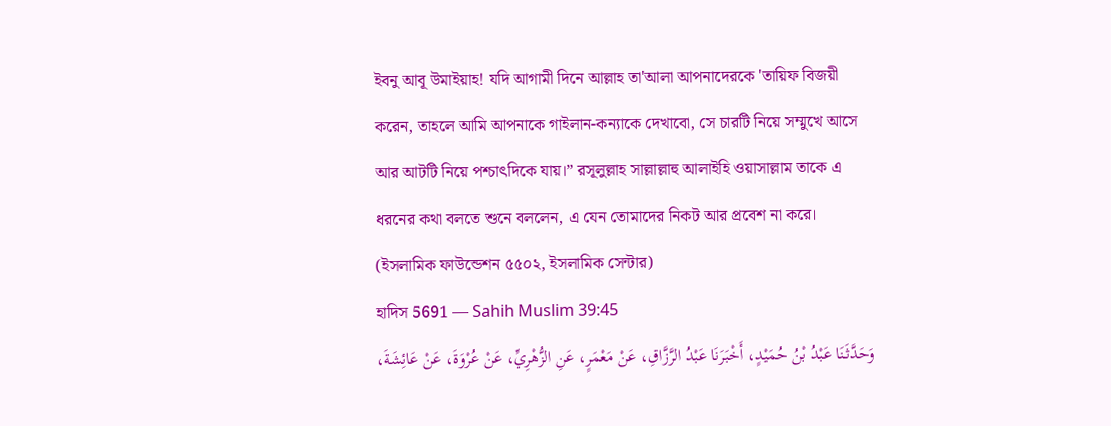ইবনু আবূ উমাইয়াহ! যদি আগামী দিনে আল্লাহ তা'আলা আপনাদেরকে 'তায়িফ বিজয়ী করেন, তাহলে আমি আপনাকে গাইলান-কন্যাকে দেখাবো, সে চারটি নিয়ে সম্মুখে আসে আর আটটি নিয়ে পশ্চাৎদিকে যায়।” রসূলুল্লাহ সাল্লাল্লাহু আলাইহি ওয়াসাল্লাম তাকে এ ধরনের কথা বলতে শুনে বললেন, এ যেন তোমাদের নিকট আর প্রবেশ না করে। (ইসলামিক ফাউন্ডেশন ৫৫০২, ইসলামিক সেন্টার)
হাদিস 5691 — Sahih Muslim 39:45
وَحَدَّثَنَا عَبْدُ بْنُ حُمَيْدٍ، أَخْبَرَنَا عَبْدُ الرَّزَّاقِ، عَنْ مَعْمَرٍ، عَنِ الزُّهْرِيِّ، عَنْ عُرْوَةَ، عَنْ عَائِشَةَ،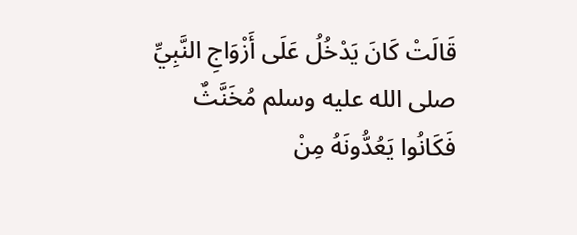قَالَتْ كَانَ يَدْخُلُ عَلَى أَزْوَاجِ النَّبِيِّ صلى الله عليه وسلم مُخَنَّثٌ فَكَانُوا يَعُدُّونَهُ مِنْ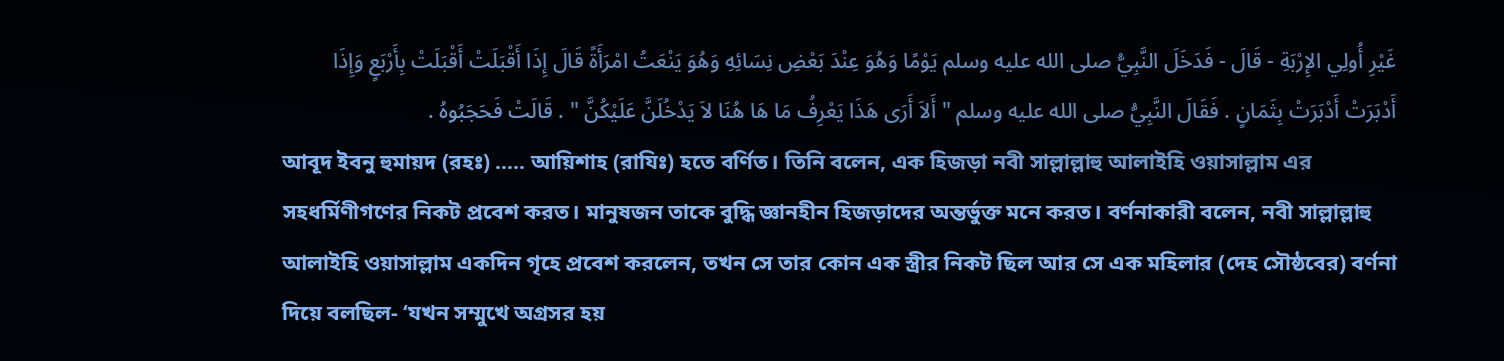غَيْرِ أُولِي الإِرْبَةِ - قَالَ - فَدَخَلَ النَّبِيُّ صلى الله عليه وسلم يَوْمًا وَهُوَ عِنْدَ بَعْضِ نِسَائِهِ وَهُوَ يَنْعَتُ امْرَأَةً قَالَ إِذَا أَقْبَلَتْ أَقْبَلَتْ بِأَرْبَعٍ وَإِذَا أَدْبَرَتْ أَدْبَرَتْ بِثَمَانٍ . فَقَالَ النَّبِيُّ صلى الله عليه وسلم " أَلاَ أَرَى هَذَا يَعْرِفُ مَا هَا هُنَا لاَ يَدْخُلَنَّ عَلَيْكُنَّ " . قَالَتْ فَحَجَبُوهُ .
আবূদ ইবনু হুমায়দ (রহঃ) ..... আয়িশাহ (রাযিঃ) হতে বর্ণিত। তিনি বলেন, এক হিজড়া নবী সাল্লাল্লাহু আলাইহি ওয়াসাল্লাম এর সহধর্মিণীগণের নিকট প্রবেশ করত। মানুষজন তাকে বুদ্ধি জ্ঞানহীন হিজড়াদের অন্তর্ভুক্ত মনে করত। বর্ণনাকারী বলেন, নবী সাল্লাল্লাহু আলাইহি ওয়াসাল্লাম একদিন গৃহে প্রবেশ করলেন, তখন সে তার কোন এক স্ত্রীর নিকট ছিল আর সে এক মহিলার (দেহ সৌষ্ঠবের) বর্ণনা দিয়ে বলছিল- ‘যখন সম্মুখে অগ্রসর হয়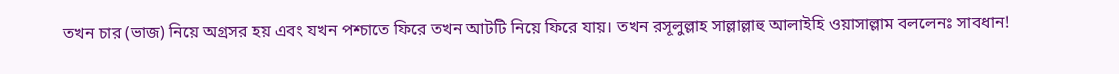তখন চার (ভাজ) নিয়ে অগ্রসর হয় এবং যখন পশ্চাতে ফিরে তখন আটটি নিয়ে ফিরে যায়। তখন রসূলুল্লাহ সাল্লাল্লাহু আলাইহি ওয়াসাল্লাম বললেনঃ সাবধান!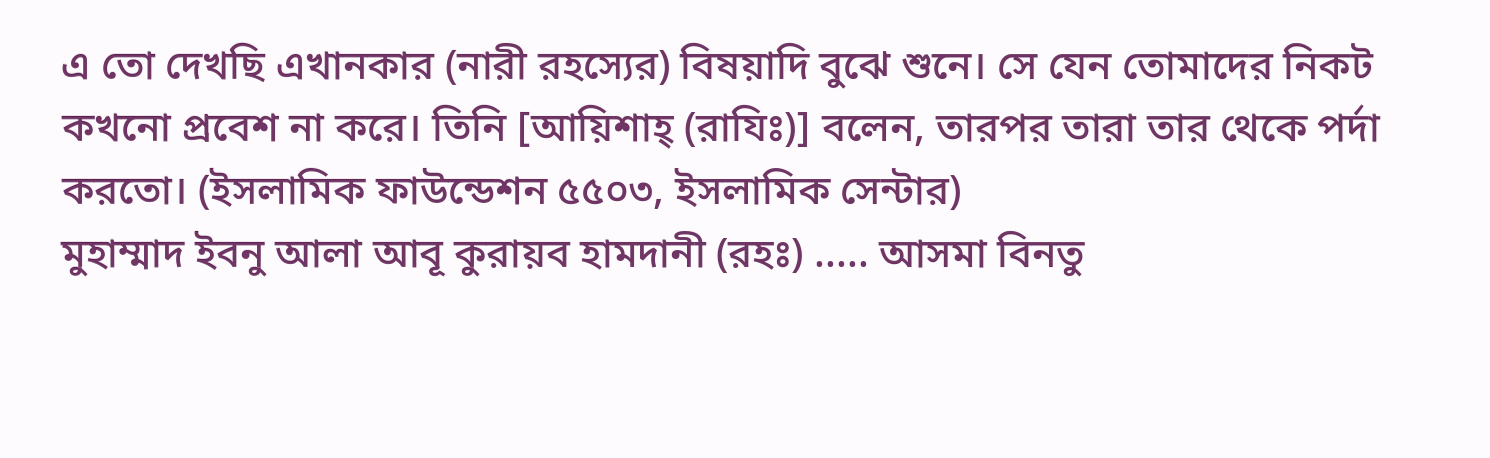এ তো দেখছি এখানকার (নারী রহস্যের) বিষয়াদি বুঝে শুনে। সে যেন তোমাদের নিকট কখনো প্রবেশ না করে। তিনি [আয়িশাহ্ (রাযিঃ)] বলেন, তারপর তারা তার থেকে পর্দা করতো। (ইসলামিক ফাউন্ডেশন ৫৫০৩, ইসলামিক সেন্টার)
মুহাম্মাদ ইবনু আলা আবূ কুরায়ব হামদানী (রহঃ) ..... আসমা বিনতু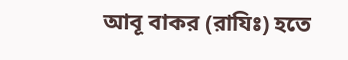আবূ বাকর (রাযিঃ) হতে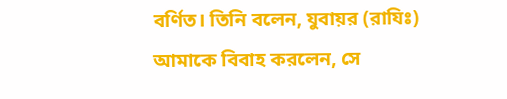বর্ণিত। তিনি বলেন, যুবায়র (রাযিঃ) আমাকে বিবাহ করলেন, সে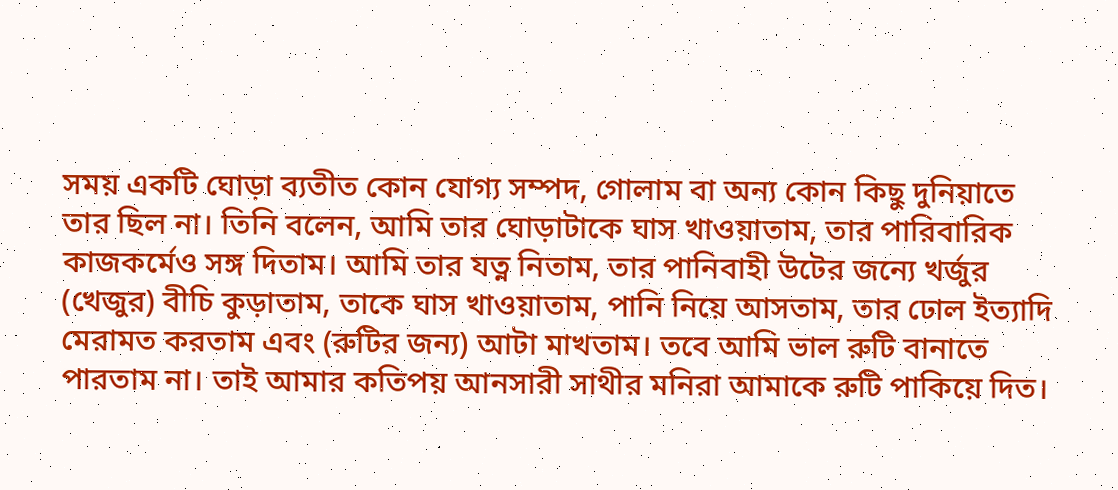সময় একটি ঘোড়া ব্যতীত কোন যোগ্য সম্পদ, গোলাম বা অন্য কোন কিছু দুনিয়াতে তার ছিল না। তিনি বলেন, আমি তার ঘোড়াটাকে ঘাস খাওয়াতাম, তার পারিবারিক কাজকর্মেও সঙ্গ দিতাম। আমি তার যত্ন নিতাম, তার পানিবাহী উটের জন্যে খর্জুর (খেজুর) বীচি কুড়াতাম, তাকে ঘাস খাওয়াতাম, পানি নিয়ে আসতাম, তার ঢোল ইত্যাদি মেরামত করতাম এবং (রুটির জন্য) আটা মাখতাম। তবে আমি ভাল রুটি বানাতে পারতাম না। তাই আমার কতিপয় আনসারী সাথীর মনিরা আমাকে রুটি পাকিয়ে দিত।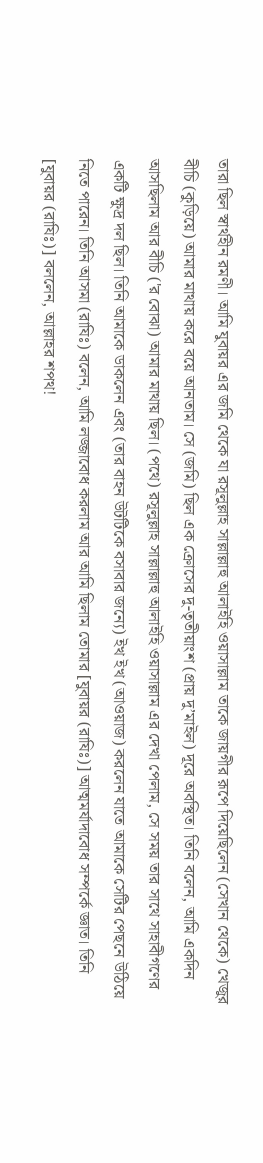তারা ছিল স্বার্থহীন রমণী। আমি যুবায়র এর জমি থেকে যা রসূলুল্লাহ সাল্লাল্লাহু আলাইহি ওয়াসাল্লাম তাকে জায়গীর রূপে দিয়েছিলেন (সেখান থেকে) খেজুর বীচি (কুড়িয়ে) আমার মাথায় করে বয়ে আনতাম। সে (জমি) ছিল এক ক্রোসের দু-তৃতীয়াংশ (প্রায় দু’মাইল) দূরে অবস্থিত। তিনি বলেন, আমি একদিন আসছিলাম আর বীচি ('র বোঝা) আমার মাথায় ছিল। (পথে) রসূলুল্লাহ সাল্লাল্লাহু আলাইহি ওয়াসাল্লাম এর দেখা পেলাম, সে সময় তার সাথে সাহাবীগণের একটি ক্ষুদ্র দল ছিল। তিনি আমাকে ডাকলেন এবং (তার বাহন উটটিকে বসাবার জন্যে) ইখ ইখ (আওয়াজ) করলেন যাতে আমাকে সেটির পেছনে উঠিয়ে নিতে পারেন। তিনি আসমা (রাযিঃ) বলেন, আমি লজ্জাবোধ করলাম আর আমি ছিলাম তোমার [যুবায়র (রাযিঃ)] আত্মমর্যাদাবোধ সম্পর্কে জ্ঞাত। তিনি [যুবায়র (রাযিঃ)] বললেন, আল্লাহর শপথ!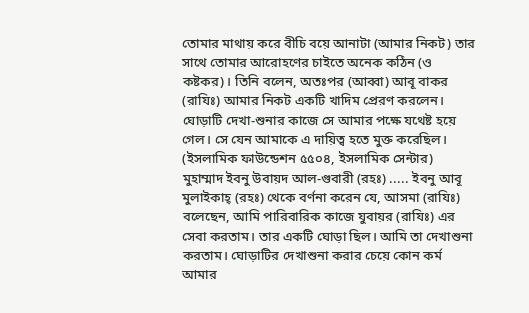তোমার মাথায় করে বীচি বয়ে আনাটা (আমার নিকট) তার সাথে তোমার আরোহণের চাইতে অনেক কঠিন (ও কষ্টকর)। তিনি বলেন, অতঃপর (আব্বা) আবূ বাকর (রাযিঃ) আমার নিকট একটি খাদিম প্রেরণ করলেন। ঘোড়াটি দেখা-শুনার কাজে সে আমার পক্ষে যথেষ্ট হয়ে গেল। সে যেন আমাকে এ দায়িত্ব হতে মুক্ত করেছিল। (ইসলামিক ফাউন্ডেশন ৫৫০৪, ইসলামিক সেন্টার)
মুহাম্মাদ ইবনু উবায়দ আল-গুবারী (রহঃ) ..... ইবনু আবূ মুলাইকাহ্ (রহঃ) থেকে বর্ণনা করেন যে, আসমা (রাযিঃ) বলেছেন, আমি পারিবারিক কাজে যুবায়র (রাযিঃ) এর সেবা করতাম। তার একটি ঘোড়া ছিল। আমি তা দেখাশুনা করতাম। ঘোড়াটির দেখাশুনা করার চেয়ে কোন কর্ম আমার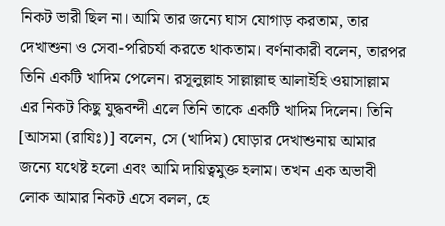নিকট ভারী ছিল না। আমি তার জন্যে ঘাস যোগাড় করতাম, তার দেখাশুনা ও সেবা-পরিচর্যা করতে থাকতাম। বর্ণনাকারী বলেন, তারপর তিনি একটি খাদিম পেলেন। রসূলুল্লাহ সাল্লাল্লাহু আলাইহি ওয়াসাল্লাম এর নিকট কিছু যুদ্ধবন্দী এলে তিনি তাকে একটি খাদিম দিলেন। তিনি [আসমা (রাযিঃ)] বলেন, সে (খাদিম) ঘোড়ার দেখাশুনায় আমার জন্যে যথেষ্ট হলো এবং আমি দায়িত্বমুক্ত হলাম। তখন এক অভাবী লোক আমার নিকট এসে বলল, হে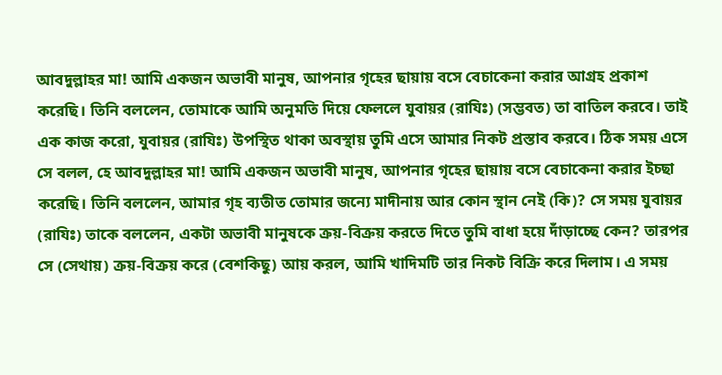আবদুল্লাহর মা! আমি একজন অভাবী মানুষ, আপনার গৃহের ছায়ায় বসে বেচাকেনা করার আগ্রহ প্রকাশ করেছি। তিনি বললেন, তোমাকে আমি অনুমতি দিয়ে ফেললে যুবায়র (রাযিঃ) (সম্ভবত) তা বাতিল করবে। তাই এক কাজ করো, যুবায়র (রাযিঃ) উপস্থিত থাকা অবস্থায় তুমি এসে আমার নিকট প্রস্তাব করবে। ঠিক সময় এসে সে বলল, হে আবদুল্লাহর মা! আমি একজন অভাবী মানুষ, আপনার গৃহের ছায়ায় বসে বেচাকেনা করার ইচ্ছা করেছি। তিনি বললেন, আমার গৃহ ব্যতীত তোমার জন্যে মাদীনায় আর কোন স্থান নেই (কি)? সে সময় যুবায়র (রাযিঃ) তাকে বললেন, একটা অভাবী মানুষকে ক্রয়-বিক্রয় করতে দিতে তুমি বাধা হয়ে দাঁড়াচ্ছে কেন? তারপর সে (সেথায়) ক্রয়-বিক্রয় করে (বেশকিছু) আয় করল, আমি খাদিমটি তার নিকট বিক্রি করে দিলাম। এ সময়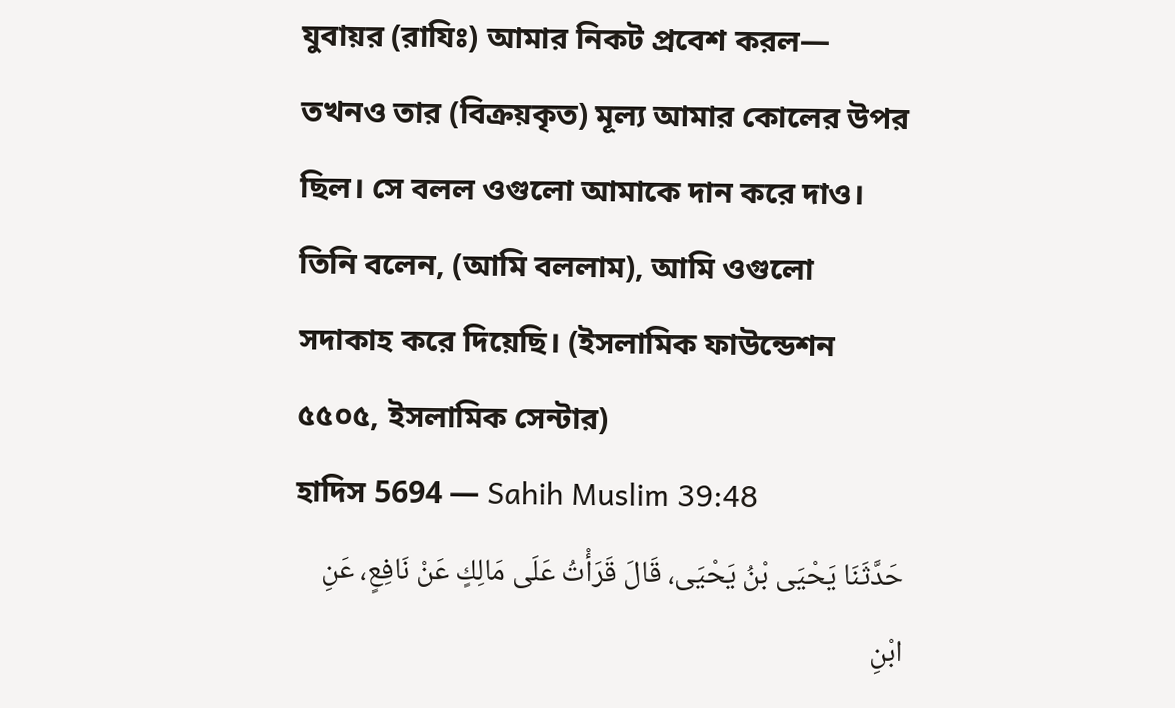যুবায়র (রাযিঃ) আমার নিকট প্রবেশ করল— তখনও তার (বিক্রয়কৃত) মূল্য আমার কোলের উপর ছিল। সে বলল ওগুলো আমাকে দান করে দাও। তিনি বলেন, (আমি বললাম), আমি ওগুলো সদাকাহ করে দিয়েছি। (ইসলামিক ফাউন্ডেশন ৫৫০৫, ইসলামিক সেন্টার)
হাদিস 5694 — Sahih Muslim 39:48
حَدَّثَنَا يَحْيَى بْنُ يَحْيَى، قَالَ قَرَأْتُ عَلَى مَالِكٍ عَنْ نَافِعٍ، عَنِ ابْنِ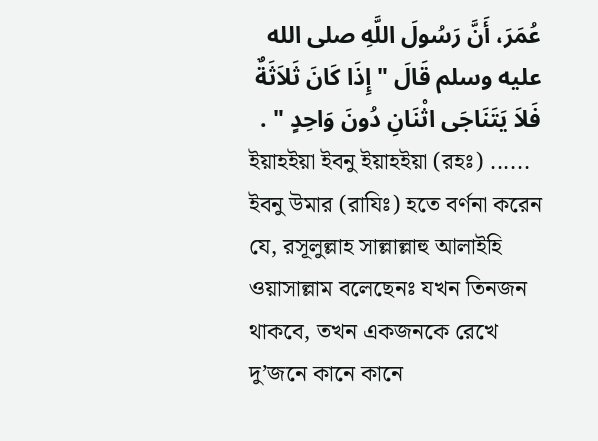عُمَرَ، أَنَّ رَسُولَ اللَّهِ صلى الله عليه وسلم قَالَ " إِذَا كَانَ ثَلاَثَةٌ فَلاَ يَتَنَاجَى اثْنَانِ دُونَ وَاحِدٍ " .
ইয়াহইয়া ইবনু ইয়াহইয়া (রহঃ) ...... ইবনু উমার (রাযিঃ) হতে বর্ণনা করেন যে, রসূলুল্লাহ সাল্লাল্লাহু আলাইহি ওয়াসাল্লাম বলেছেনঃ যখন তিনজন থাকবে, তখন একজনকে রেখে দু’জনে কানে কানে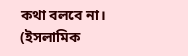কথা বলবে না। (ইসলামিক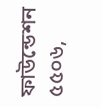ফাউন্ডেশন ৫৫০৬,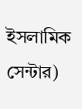ইসলামিক সেন্টার)